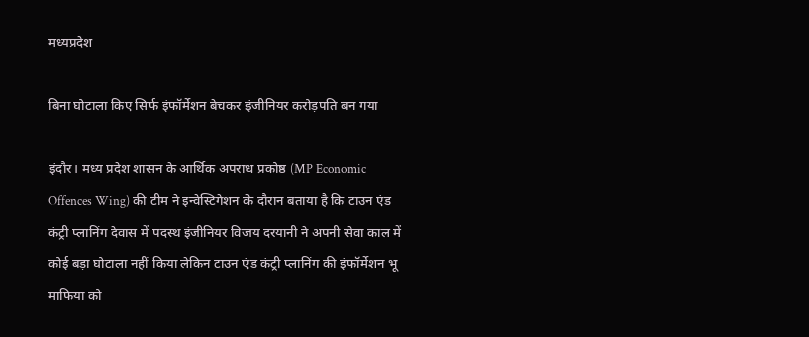मध्यप्रदेश

बिना घोटाला किए सिर्फ इंफॉर्मेशन बेचकर इंजीनियर करोड़पति बन गया

इंदौर। मध्य प्रदेश शासन के आर्थिक अपराध प्रकोष्ठ (MP Economic Offences Wing) की टीम ने इन्वेस्टिगेशन के दौरान बताया है कि टाउन एंड कंट्री प्लानिंग देवास में पदस्थ इंजीनियर विजय दरयानी ने अपनी सेवा काल में कोई बड़ा घोटाला नहीं किया लेकिन टाउन एंड कंट्री प्लानिंग की इंफॉर्मेशन भू माफिया को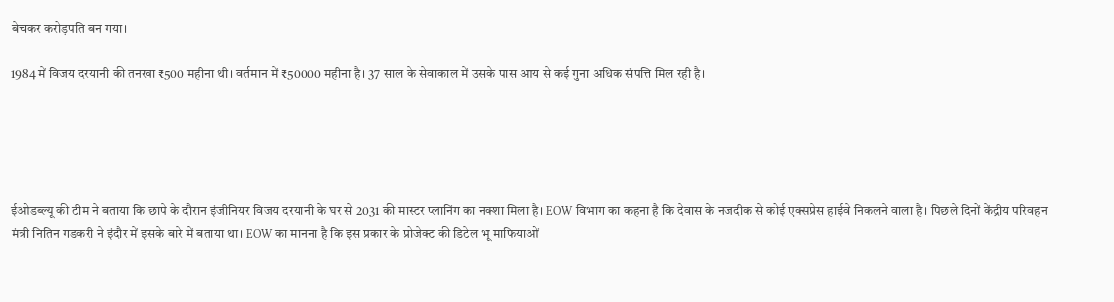बेचकर करोड़पति बन गया।

1984 में विजय दरयानी की तनखा ₹500 महीना थी। वर्तमान में ₹50000 महीना है। 37 साल के सेवाकाल में उसके पास आय से कई गुना अधिक संपत्ति मिल रही है।





ईओडब्ल्यू की टीम ने बताया कि छापे के दौरान इंजीनियर विजय दरयानी के घर से 2031 की मास्टर प्लानिंग का नक्शा मिला है। EOW विभाग का कहना है कि देवास के नजदीक से कोई एक्सप्रेस हाईवे निकलने वाला है। पिछले दिनों केंद्रीय परिवहन मंत्री नितिन गडकरी ने इंदौर में इसके बारे में बताया था। EOW का मानना है कि इस प्रकार के प्रोजेक्ट की डिटेल भू माफियाओं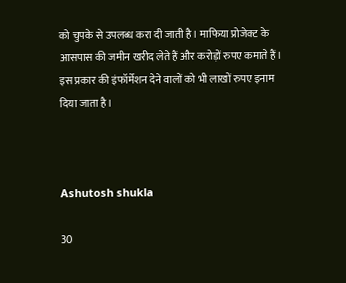को चुपके से उपलब्ध करा दी जाती है। माफिया प्रोजेक्ट के आसपास की जमीन खरीद लेते हैं और करोड़ों रुपए कमाते हैं। इस प्रकार की इंफॉर्मेशन देने वालों को भी लाखों रुपए इनाम दिया जाता है।



Ashutosh shukla

30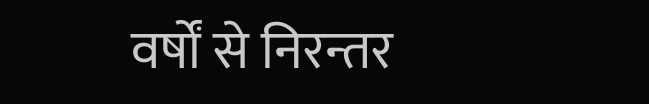वर्षों से निरन्तर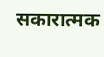सकारात्मक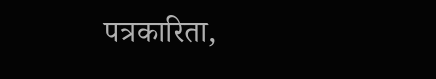पत्रकारिता,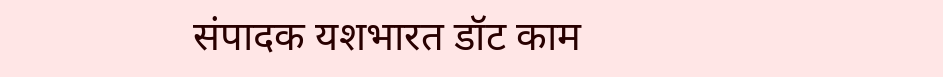संपादक यशभारत डॉट काम